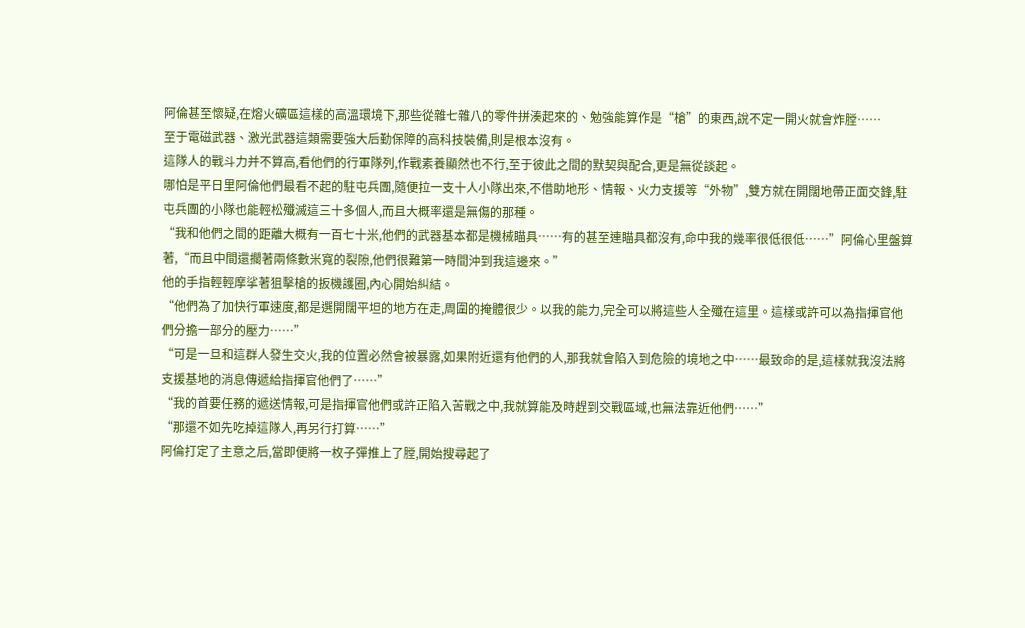阿倫甚至懷疑,在熔火礦區這樣的高溫環境下,那些從雜七雜八的零件拼湊起來的、勉強能算作是“槍”的東西,說不定一開火就會炸膛……
至于電磁武器、激光武器這類需要強大后勤保障的高科技裝備,則是根本沒有。
這隊人的戰斗力并不算高,看他們的行軍隊列,作戰素養顯然也不行,至于彼此之間的默契與配合,更是無從談起。
哪怕是平日里阿倫他們最看不起的駐屯兵團,隨便拉一支十人小隊出來,不借助地形、情報、火力支援等“外物”,雙方就在開闊地帶正面交鋒,駐屯兵團的小隊也能輕松殲滅這三十多個人,而且大概率還是無傷的那種。
“我和他們之間的距離大概有一百七十米,他們的武器基本都是機械瞄具……有的甚至連瞄具都沒有,命中我的幾率很低很低……”阿倫心里盤算著,“而且中間還擱著兩條數米寬的裂隙,他們很難第一時間沖到我這邊來。”
他的手指輕輕摩挲著狙擊槍的扳機護圈,內心開始糾結。
“他們為了加快行軍速度,都是選開闊平坦的地方在走,周圍的掩體很少。以我的能力,完全可以將這些人全殲在這里。這樣或許可以為指揮官他們分擔一部分的壓力……”
“可是一旦和這群人發生交火,我的位置必然會被暴露,如果附近還有他們的人,那我就會陷入到危險的境地之中……最致命的是,這樣就我沒法將支援基地的消息傳遞給指揮官他們了……”
“我的首要任務的遞送情報,可是指揮官他們或許正陷入苦戰之中,我就算能及時趕到交戰區域,也無法靠近他們……”
“那還不如先吃掉這隊人,再另行打算……”
阿倫打定了主意之后,當即便將一枚子彈推上了膛,開始搜尋起了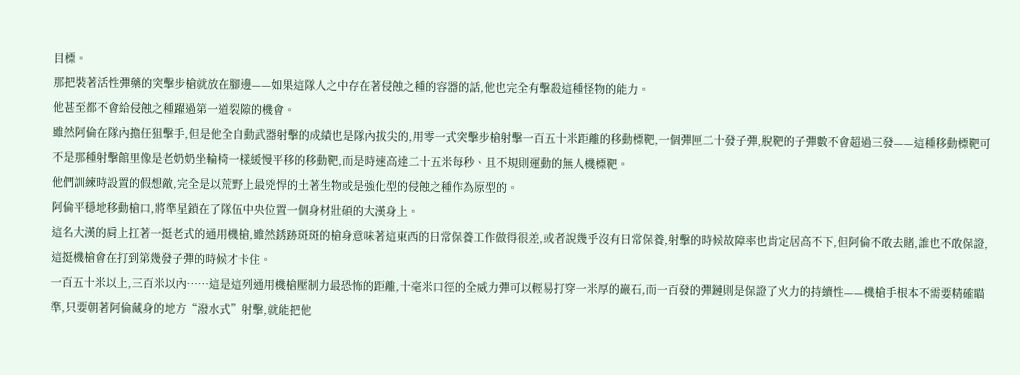目標。
那把裝著活性彈藥的突擊步槍就放在腳邊——如果這隊人之中存在著侵蝕之種的容器的話,他也完全有擊殺這種怪物的能力。
他甚至都不會給侵蝕之種躍過第一道裂隙的機會。
雖然阿倫在隊內擔任狙擊手,但是他全自動武器射擊的成績也是隊內拔尖的,用零一式突擊步槍射擊一百五十米距離的移動標靶,一個彈匣二十發子彈,脫靶的子彈數不會超過三發——這種移動標靶可不是那種射擊館里像是老奶奶坐輪椅一樣緩慢平移的移動靶,而是時速高達二十五米每秒、且不規則運動的無人機標靶。
他們訓練時設置的假想敵,完全是以荒野上最兇悍的土著生物或是強化型的侵蝕之種作為原型的。
阿倫平穩地移動槍口,將準星鎖在了隊伍中央位置一個身材壯碩的大漢身上。
這名大漢的肩上扛著一挺老式的通用機槍,雖然銹跡斑斑的槍身意味著這東西的日常保養工作做得很差,或者說幾乎沒有日常保養,射擊的時候故障率也肯定居高不下,但阿倫不敢去賭,誰也不敢保證,這挺機槍會在打到第幾發子彈的時候才卡住。
一百五十米以上,三百米以內……這是這列通用機槍壓制力最恐怖的距離,十毫米口徑的全威力彈可以輕易打穿一米厚的巖石,而一百發的彈鏈則是保證了火力的持續性——機槍手根本不需要精確瞄準,只要朝著阿倫藏身的地方“潑水式”射擊,就能把他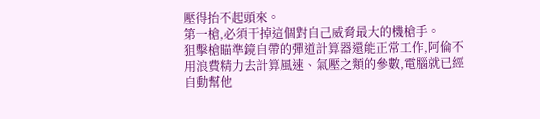壓得抬不起頭來。
第一槍,必須干掉這個對自己威脅最大的機槍手。
狙擊槍瞄準鏡自帶的彈道計算器還能正常工作,阿倫不用浪費精力去計算風速、氣壓之類的參數,電腦就已經自動幫他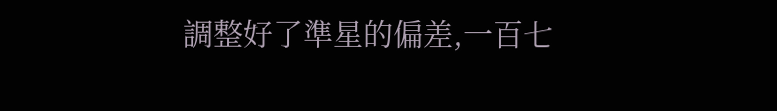調整好了準星的偏差,一百七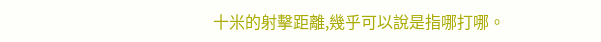十米的射擊距離,幾乎可以說是指哪打哪。